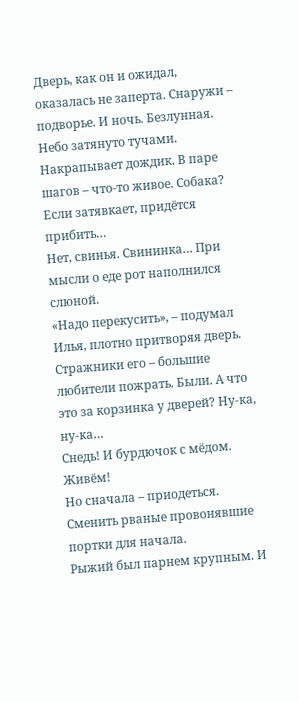Дверь, как он и ожидал, оказалась не заперта. Снаружи – подворье. И ночь. Безлунная. Небо затянуто тучами. Накрапывает дождик. В паре шагов – что-то живое. Собака? Если затявкает, придётся прибить…
Нет, свинья. Свининка… При мысли о еде рот наполнился слюной.
«Надо перекусить», – подумал Илья, плотно притворяя дверь. Стражники его – большие любители пожрать. Были. А что это за корзинка у дверей? Ну-ка, ну-ка…
Снедь! И бурдючок с мёдом. Живём!
Но сначала – приодеться. Сменить рваные провонявшие портки для начала.
Рыжий был парнем крупным. И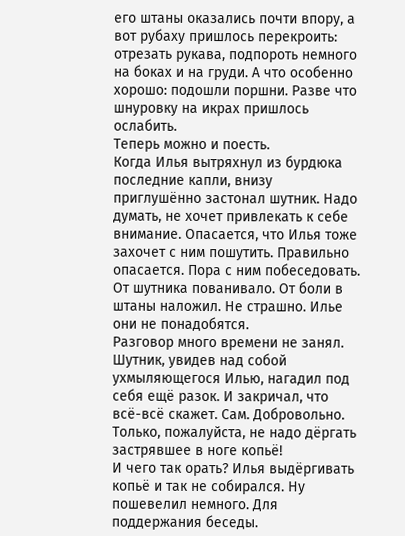его штаны оказались почти впору, а вот рубаху пришлось перекроить: отрезать рукава, подпороть немного на боках и на груди. А что особенно хорошо: подошли поршни. Разве что шнуровку на икрах пришлось ослабить.
Теперь можно и поесть.
Когда Илья вытряхнул из бурдюка последние капли, внизу приглушённо застонал шутник. Надо думать, не хочет привлекать к себе внимание. Опасается, что Илья тоже захочет с ним пошутить. Правильно опасается. Пора с ним побеседовать.
От шутника пованивало. От боли в штаны наложил. Не страшно. Илье они не понадобятся.
Разговор много времени не занял.
Шутник, увидев над собой ухмыляющегося Илью, нагадил под себя ещё разок. И закричал, что всё-всё скажет. Сам. Добровольно. Только, пожалуйста, не надо дёргать застрявшее в ноге копьё!
И чего так орать? Илья выдёргивать копьё и так не собирался. Ну пошевелил немного. Для поддержания беседы.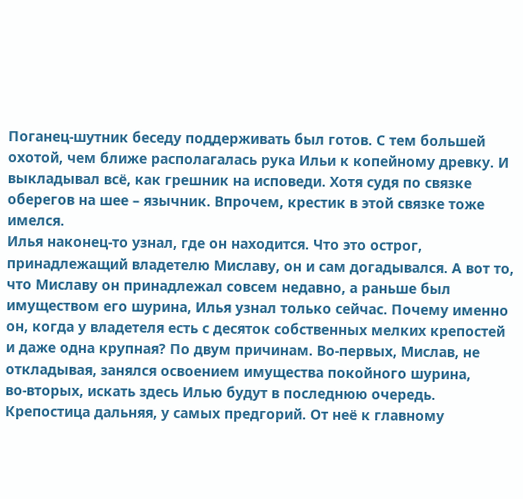Поганец-шутник беседу поддерживать был готов. С тем большей охотой, чем ближе располагалась рука Ильи к копейному древку. И выкладывал всё, как грешник на исповеди. Хотя судя по связке оберегов на шее – язычник. Впрочем, крестик в этой связке тоже имелся.
Илья наконец-то узнал, где он находится. Что это острог, принадлежащий владетелю Миславу, он и сам догадывался. А вот то, что Миславу он принадлежал совсем недавно, а раньше был имуществом его шурина, Илья узнал только сейчас. Почему именно он, когда у владетеля есть с десяток собственных мелких крепостей и даже одна крупная? По двум причинам. Во-первых, Мислав, не откладывая, занялся освоением имущества покойного шурина, во‑вторых, искать здесь Илью будут в последнюю очередь. Крепостица дальняя, у самых предгорий. От неё к главному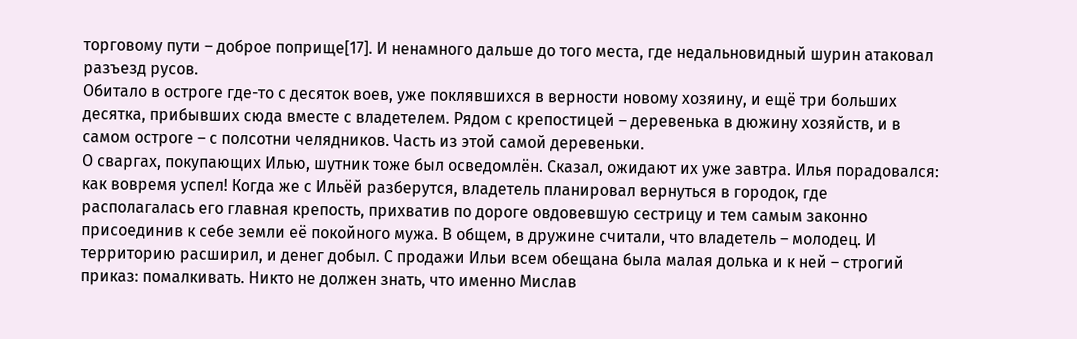торговому пути – доброе поприще[17]. И ненамного дальше до того места, где недальновидный шурин атаковал разъезд русов.
Обитало в остроге где-то с десяток воев, уже поклявшихся в верности новому хозяину, и ещё три больших десятка, прибывших сюда вместе с владетелем. Рядом с крепостицей – деревенька в дюжину хозяйств, и в самом остроге – с полсотни челядников. Часть из этой самой деревеньки.
О сваргах, покупающих Илью, шутник тоже был осведомлён. Сказал, ожидают их уже завтра. Илья порадовался: как вовремя успел! Когда же с Ильёй разберутся, владетель планировал вернуться в городок, где располагалась его главная крепость, прихватив по дороге овдовевшую сестрицу и тем самым законно присоединив к себе земли её покойного мужа. В общем, в дружине считали, что владетель – молодец. И территорию расширил, и денег добыл. С продажи Ильи всем обещана была малая долька и к ней – строгий приказ: помалкивать. Никто не должен знать, что именно Мислав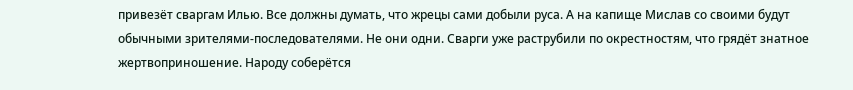привезёт сваргам Илью. Все должны думать, что жрецы сами добыли руса. А на капище Мислав со своими будут обычными зрителями-последователями. Не они одни. Сварги уже раструбили по окрестностям, что грядёт знатное жертвоприношение. Народу соберётся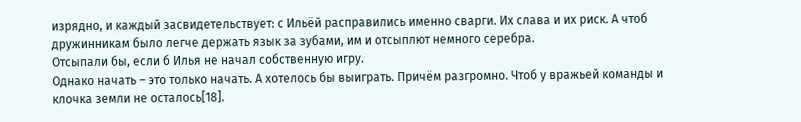изрядно, и каждый засвидетельствует: с Ильёй расправились именно сварги. Их слава и их риск. А чтоб дружинникам было легче держать язык за зубами, им и отсыплют немного серебра.
Отсыпали бы, если б Илья не начал собственную игру.
Однако начать – это только начать. А хотелось бы выиграть. Причём разгромно. Чтоб у вражьей команды и клочка земли не осталось[18].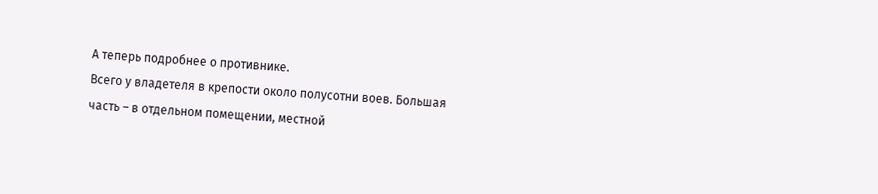А теперь подробнее о противнике.
Всего у владетеля в крепости около полусотни воев. Большая часть – в отдельном помещении, местной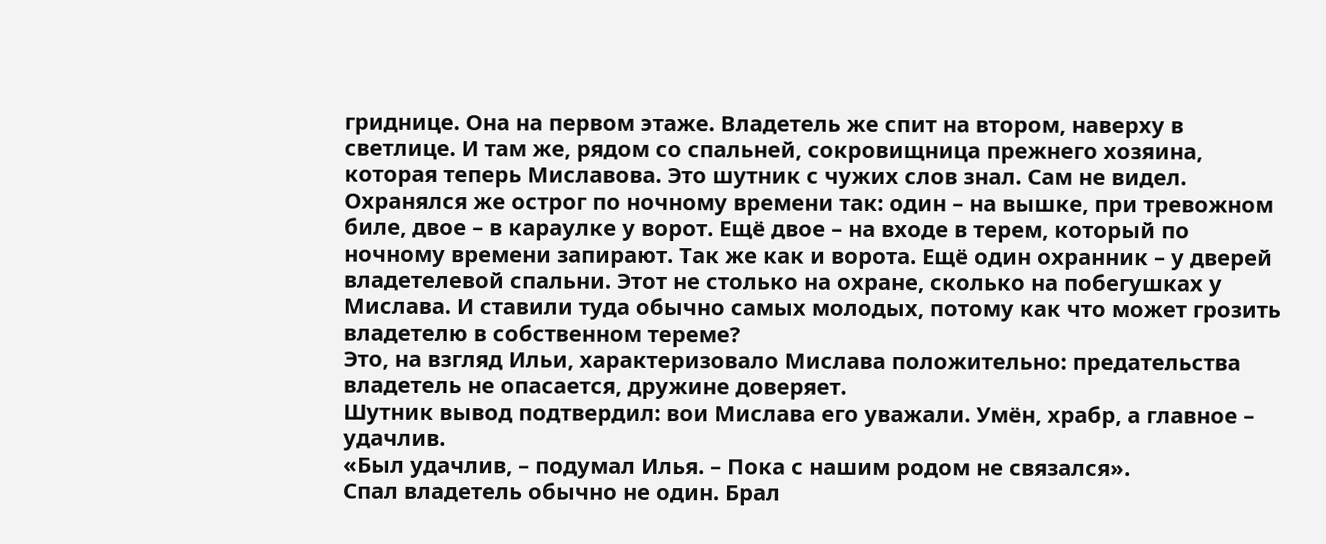гриднице. Она на первом этаже. Владетель же спит на втором, наверху в светлице. И там же, рядом со спальней, сокровищница прежнего хозяина, которая теперь Миславова. Это шутник с чужих слов знал. Сам не видел.
Охранялся же острог по ночному времени так: один – на вышке, при тревожном биле, двое – в караулке у ворот. Ещё двое – на входе в терем, который по ночному времени запирают. Так же как и ворота. Ещё один охранник – у дверей владетелевой спальни. Этот не столько на охране, сколько на побегушках у Мислава. И ставили туда обычно самых молодых, потому как что может грозить владетелю в собственном тереме?
Это, на взгляд Ильи, характеризовало Мислава положительно: предательства владетель не опасается, дружине доверяет.
Шутник вывод подтвердил: вои Мислава его уважали. Умён, храбр, а главное – удачлив.
«Был удачлив, – подумал Илья. – Пока с нашим родом не связался».
Спал владетель обычно не один. Брал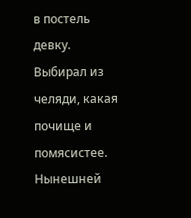в постель девку. Выбирал из челяди, какая почище и помясистее. Нынешней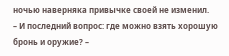ночью наверняка привычке своей не изменил.
– И последний вопрос: где можно взять хорошую бронь и оружие? –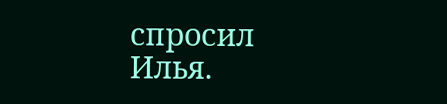спросил Илья.